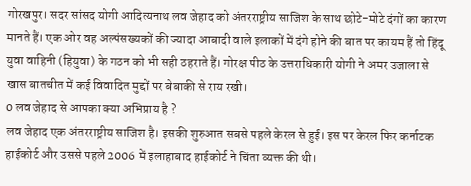गोरखपुर। सदर सांसद योगी आदित्यनाथ लव जेहाद को अंतरराष्ट्रीय साजिश के साथ छोटे-मोटे दंगों का कारण मानते हैं। एक ओर वह अल्पंसख्यकों की ज्यादा आबादी वाले इलाकों में दंगे होने की बात पर कायम हैं तो हिंदू युवा वाहिनी (हियुवा) के गठन को भी सही ठहराते हैं। गोरक्ष पीठ के उत्तराधिकारी योगी ने अमर उजाला से खास बातचीत में कई विवादित मुद्दों पर बेबाकी से राय रखी।
0 लव जेहाद से आपका क्या अभिप्राय है ?
लव जेहाद एक अंतरराष्ट्रीय साजिश है। इसकी शुरुआत सबसे पहले केरल से हुई। इस पर केरल फिर कर्नाटक हाईकोर्ट और उससे पहले 2006 में इलाहाबाद हाईकोर्ट ने चिंता व्यक्त की थी।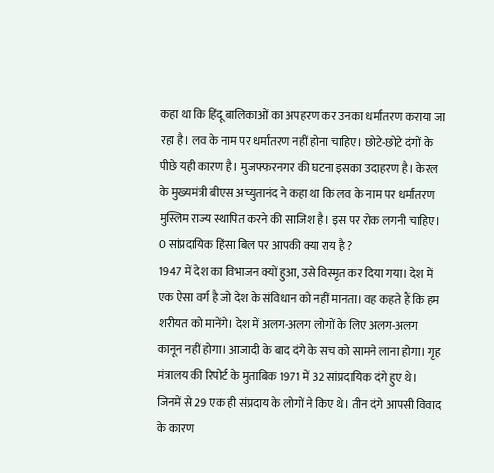कहा था कि हिंदू बालिकाओं का अपहरण कर उनका धर्मांतरण कराया जा रहा है। लव के नाम पर धर्मांतरण नहीं होना चाहिए। छोटे-छोटे दंगों के पीछे यही कारण है। मुजफ्फरनगर की घटना इसका उदाहरण है। केरल के मुख्यमंत्री बीएस अच्युतानंद ने कहा था कि लव के नाम पर धर्मांतरण मुस्लिम राज्य स्थापित करने की साजिश है। इस पर रोक लगनी चाहिए।
0 सांप्रदायिक हिंसा बिल पर आपकी क्या राय है ?
1947 में देश का विभाजन क्यों हुआ, उसे विस्मृत कर दिया गया। देश में एक ऐसा वर्ग है जो देश के संविधान को नहीं मानता। वह कहते हैं कि हम शरीयत को मानेंगे। देश में अलग-अलग लोगों के लिए अलग-अलग कानून नहीं होगा। आजादी के बाद दंगे के सच को सामने लाना होगा। गृह मंत्रालय की रिपोर्ट के मुताबिक 1971 में 32 सांप्रदायिक दंगे हुए थे। जिनमें से 29 एक ही संप्रदाय के लोगों ने किए थे। तीन दंगे आपसी विवाद के कारण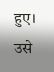हुए। उसे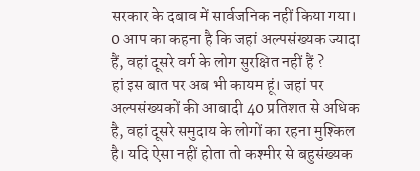सरकार के दबाव में सार्वजनिक नहीं किया गया।
0 आप का कहना है कि जहां अल्पसंख्यक ज्यादा हैं, वहां दूसरे वर्ग के लोग सुरक्षित नहीं हैं ?
हां इस बात पर अब भी कायम हूं। जहां पर अल्पसंख्यकों की आबादी 40 प्रतिशत से अधिक है, वहां दूसरे समुदाय के लोगों का रहना मुश्किल है। यदि ऐसा नहीं होता तो कश्मीर से बहुसंख्यक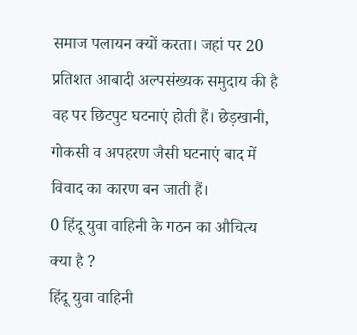समाज पलायन क्यों करता। जहां पर 20 प्रतिशत आबादी अल्पसंख्यक समुदाय की है वह पर छिटपुट घटनाएं होती हैं। छेड़खानी, गोकसी व अपहरण जैसी घटनाएं बाद में विवाद का कारण बन जाती हैं।
0 हिंदू युवा वाहिनी के गठन का औचित्य क्या है ?
हिंदू युवा वाहिनी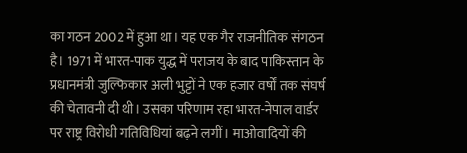का गठन 2002 में हुआ था। यह एक गैर राजनीतिक संगठन है। 1971 में भारत-पाक युद्ध में पराजय के बाद पाकिस्तान के प्रधानमंत्री जुल्फिकार अली भुट्टों ने एक हजार वर्षों तक संघर्ष की चेतावनी दी थी। उसका परिणाम रहा भारत-नेपाल वार्डर पर राष्ट्र विरोधी गतिविधियां बढ़ने लगीं। माओवादियों की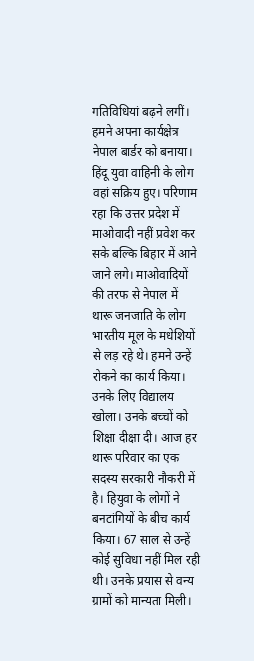गतिविधियां बढ़ने लगीं। हमने अपना कार्यक्षेत्र नेपाल बार्डर को बनाया। हिंदू युवा वाहिनी के लोग वहां सक्रिय हुए। परिणाम रहा कि उत्तर प्रदेश में माओवादी नहीं प्रवेश कर सके बल्कि बिहार में आने जाने लगे। माओवादियों की तरफ से नेपाल में थारू जनजाति के लोग भारतीय मूल के मधेशियों से लड़ रहे थे। हमने उन्हें रोकने का कार्य किया। उनके लिए विद्यालय खोला। उनके बच्चों को शिक्षा दीक्षा दी। आज हर थारू परिवार का एक सदस्य सरकारी नौकरी में है। हियुवा के लोगों ने बनटांगियों के बीच कार्य किया। 67 साल से उन्हें कोई सुविधा नहीं मिल रही थी। उनके प्रयास से वन्य ग्रामों को मान्यता मिली।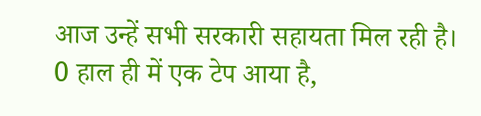आज उन्हें सभी सरकारी सहायता मिल रही है।
0 हाल ही में एक टेप आया है,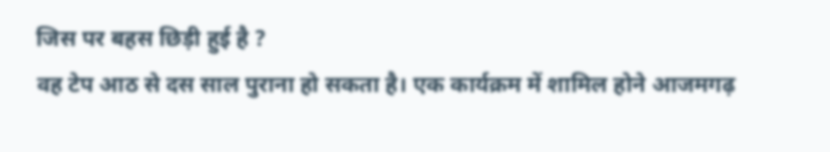जिस पर बहस छिड़ी हुई है ?
वह टेप आठ से दस साल पुराना हो सकता है। एक कार्यक्रम में शामिल होने आजमगढ़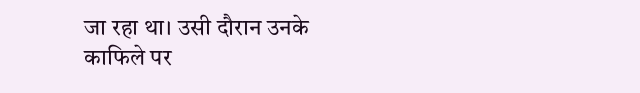जा रहा था। उसी दौरान उनके काफिले पर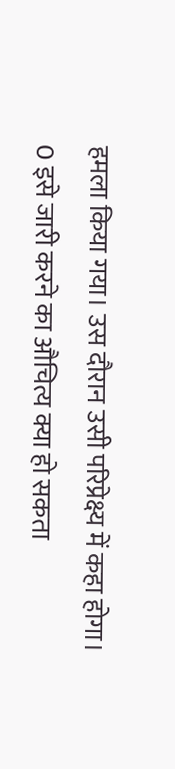हमला किया गया। उस दौरान उसी परिप्रेक्ष्य में कहा होगा।
0 इसे जारी करने का औचित्य क्या हो सकता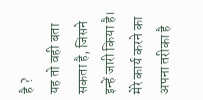है ?
यह तो वही बता सकता है, जिसने इन्हें जारी किया है। मेरे कार्य करने का अपना तरीका है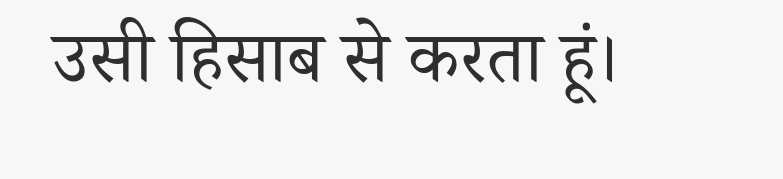उसी हिसाब से करता हूं।